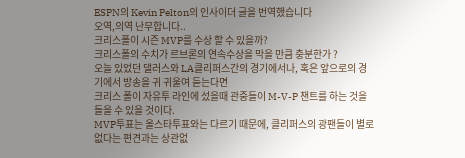ESPN의 Kevin Pelton의 인사이더 글을 번역했습니다
오역,의역 난무합니다..
크리스폴이 시즌 MVP를 수상 할 수 있을까?
크리스폴의 수치가 르브론의 연속수상을 막을 만큼 충분한가 ?
오늘 있었던 댈러스와 LA클리퍼스간의 경기에서나, 혹은 앞으로의 경기에서 방송을 귀 귀울여 듣는다면
크리스 폴이 자유투 라인에 섰을때 관중들이 M-V-P 챈트를 하는 것을 들을 수 있을 것이다.
MVP투표는 올스타투표와는 다르기 때문에, 클리퍼스의 광팬들이 별로 없다는 편견과는 상관없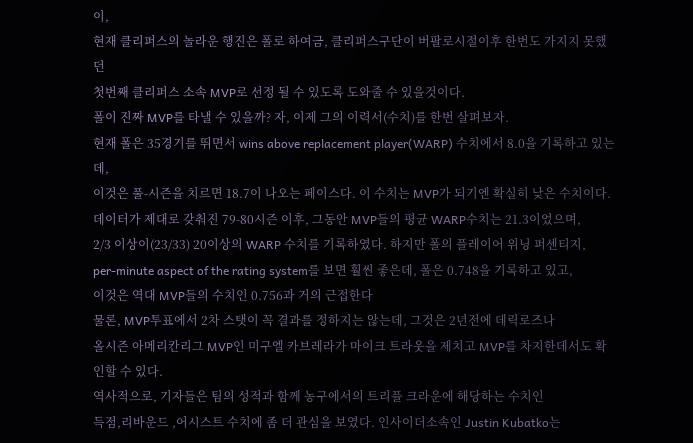이,
현재 클리퍼스의 놀라운 행진은 폴로 하여금, 클리퍼스구단이 버팔로시절이후 한번도 가지지 못했던
첫번째 클리퍼스 소속 MVP로 선정 될 수 있도록 도와줄 수 있을것이다.
폴이 진짜 MVP를 타낼 수 있을까? 자, 이제 그의 이력서(수치)를 한번 살펴보자.
현재 폴은 35경기를 뛰면서 wins above replacement player(WARP) 수치에서 8.0을 기록하고 있는데,
이것은 풀-시즌을 치르면 18.7이 나오는 페이스다. 이 수치는 MVP가 되기엔 확실히 낮은 수치이다.
데이터가 제대로 갖춰진 79-80시즌 이후, 그동안 MVP들의 평균 WARP수치는 21.3이었으며,
2/3 이상이(23/33) 20이상의 WARP 수치를 기록하였다. 하지만 폴의 플레이어 위닝 퍼센티지,
per-minute aspect of the rating system를 보면 훨씬 좋은데, 폴은 0.748을 기록하고 있고,
이것은 역대 MVP들의 수치인 0.756과 거의 근접한다
물론, MVP투표에서 2차 스탯이 꼭 결과를 정하지는 않는데, 그것은 2년전에 데릭로즈나
올시즌 아메리칸리그 MVP인 미구엘 카브레라가 마이크 트라웃을 제치고 MVP를 차지한데서도 확인할 수 있다.
역사적으로, 기자들은 팀의 성적과 함께 농구에서의 트리플 크라운에 해당하는 수치인
득점,리바운드 ,어시스트 수치에 좀 더 관심을 보였다. 인사이더소속인 Justin Kubatko는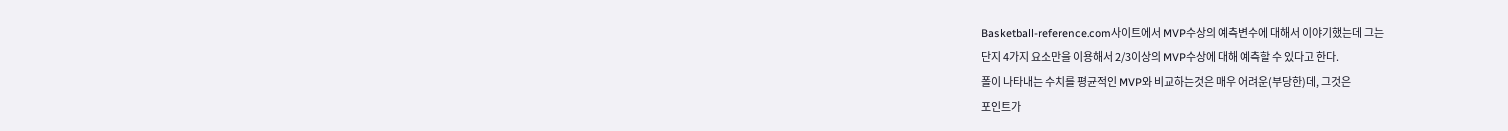Basketball-reference.com사이트에서 MVP수상의 예측변수에 대해서 이야기했는데 그는
단지 4가지 요소만을 이용해서 2/3이상의 MVP수상에 대해 예측할 수 있다고 한다.
폴이 나타내는 수치를 평균적인 MVP와 비교하는것은 매우 어려운(부당한)데, 그것은
포인트가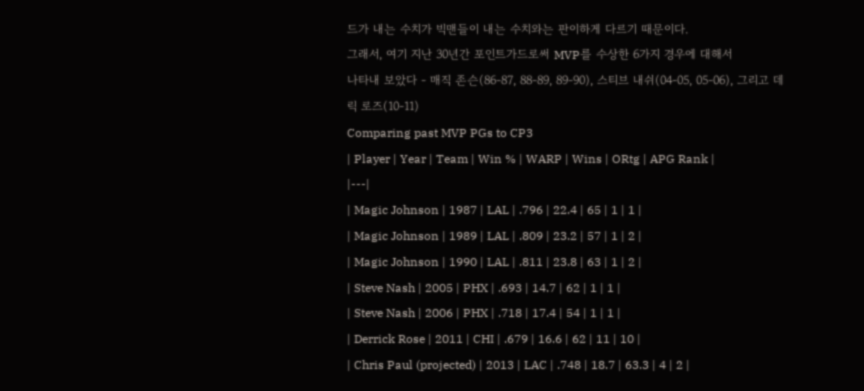드가 내는 수치가 빅맨들이 내는 수치와는 판이하게 다르기 때문이다.
그래서, 여기 지난 30년간 포인트가드로써 MVP를 수상한 6가지 경우에 대해서
나타내 보았다 - 매직 존슨(86-87, 88-89, 89-90), 스티브 내쉬(04-05, 05-06), 그리고 데릭 로즈(10-11)
Comparing past MVP PGs to CP3
| Player | Year | Team | Win % | WARP | Wins | ORtg | APG Rank |
|---|
| Magic Johnson | 1987 | LAL | .796 | 22.4 | 65 | 1 | 1 |
| Magic Johnson | 1989 | LAL | .809 | 23.2 | 57 | 1 | 2 |
| Magic Johnson | 1990 | LAL | .811 | 23.8 | 63 | 1 | 2 |
| Steve Nash | 2005 | PHX | .693 | 14.7 | 62 | 1 | 1 |
| Steve Nash | 2006 | PHX | .718 | 17.4 | 54 | 1 | 1 |
| Derrick Rose | 2011 | CHI | .679 | 16.6 | 62 | 11 | 10 |
| Chris Paul (projected) | 2013 | LAC | .748 | 18.7 | 63.3 | 4 | 2 |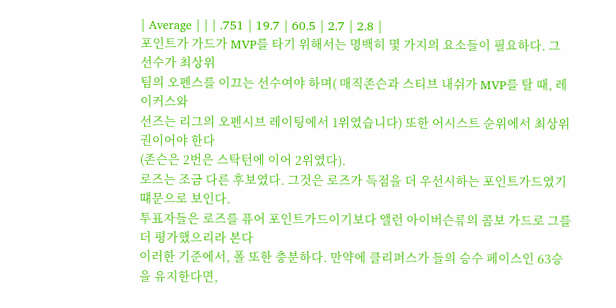| Average | | | .751 | 19.7 | 60.5 | 2.7 | 2.8 |
포인트가 가드가 MVP를 타기 위해서는 명백히 몇 가지의 요소들이 필요하다. 그 선수가 최상위
팀의 오펜스를 이끄는 선수여야 하며( 매직존슨과 스티브 내쉬가 MVP를 탈 때, 레이커스와
선즈는 리그의 오펜시브 레이팅에서 1위였습니다) 또한 어시스트 순위에서 최상위권이어야 한다
(존슨은 2번은 스탁턴에 이어 2위였다).
로즈는 조금 다른 후보였다. 그것은 로즈가 득점을 더 우선시하는 포인트가드였기 떄문으로 보인다.
투표자들은 로즈를 퓨어 포인트가드이기보다 앨런 아이버슨류의 콤보 가드로 그를 더 평가했으리라 본다
이러한 기준에서, 폴 또한 충분하다. 만약에 클리퍼스가 들의 승수 페이스인 63승을 유지한다면,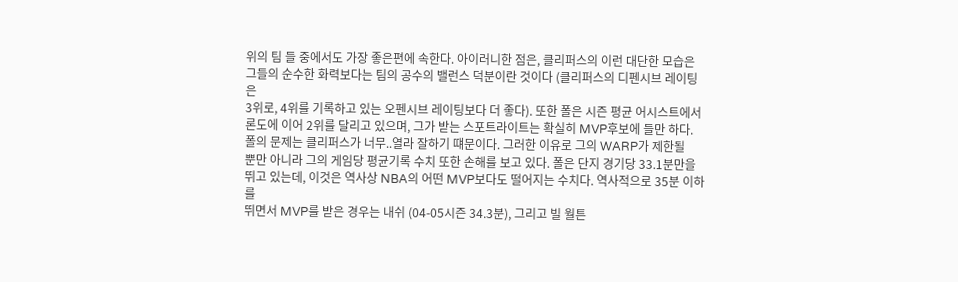위의 팀 들 중에서도 가장 좋은편에 속한다. 아이러니한 점은, 클리퍼스의 이런 대단한 모습은
그들의 순수한 화력보다는 팀의 공수의 밸런스 덕분이란 것이다 (클리퍼스의 디펜시브 레이팅은
3위로, 4위를 기록하고 있는 오펜시브 레이팅보다 더 좋다). 또한 폴은 시즌 평균 어시스트에서
론도에 이어 2위를 달리고 있으며, 그가 받는 스포트라이트는 확실히 MVP후보에 들만 하다.
폴의 문제는 클리퍼스가 너무..열라 잘하기 떄문이다. 그러한 이유로 그의 WARP가 제한될
뿐만 아니라 그의 게임당 평균기록 수치 또한 손해를 보고 있다. 폴은 단지 경기당 33.1분만을
뛰고 있는데, 이것은 역사상 NBA의 어떤 MVP보다도 떨어지는 수치다. 역사적으로 35분 이하를
뛰면서 MVP를 받은 경우는 내쉬 (04-05시즌 34.3분), 그리고 빌 월튼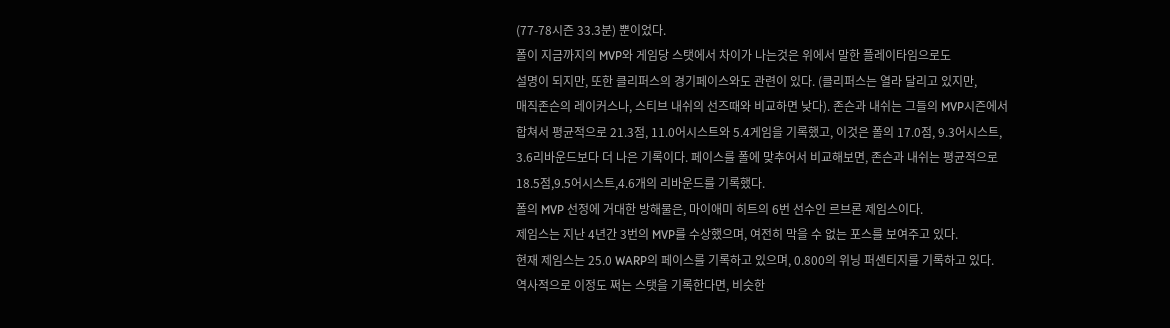(77-78시즌 33.3분) 뿐이었다.
폴이 지금까지의 MVP와 게임당 스탯에서 차이가 나는것은 위에서 말한 플레이타임으로도
설명이 되지만, 또한 클리퍼스의 경기페이스와도 관련이 있다. (클리퍼스는 열라 달리고 있지만,
매직존슨의 레이커스나, 스티브 내쉬의 선즈때와 비교하면 낮다). 존슨과 내쉬는 그들의 MVP시즌에서
합쳐서 평균적으로 21.3점, 11.0어시스트와 5.4게임을 기록했고, 이것은 폴의 17.0점, 9.3어시스트,
3.6리바운드보다 더 나은 기록이다. 페이스를 폴에 맞추어서 비교해보면, 존슨과 내쉬는 평균적으로
18.5점,9.5어시스트,4.6개의 리바운드를 기록했다.
폴의 MVP 선정에 거대한 방해물은, 마이애미 히트의 6번 선수인 르브론 제임스이다.
제임스는 지난 4년간 3번의 MVP를 수상했으며, 여전히 막을 수 없는 포스를 보여주고 있다.
현재 제임스는 25.0 WARP의 페이스를 기록하고 있으며, 0.800의 위닝 퍼센티지를 기록하고 있다.
역사적으로 이정도 쩌는 스탯을 기록한다면, 비슷한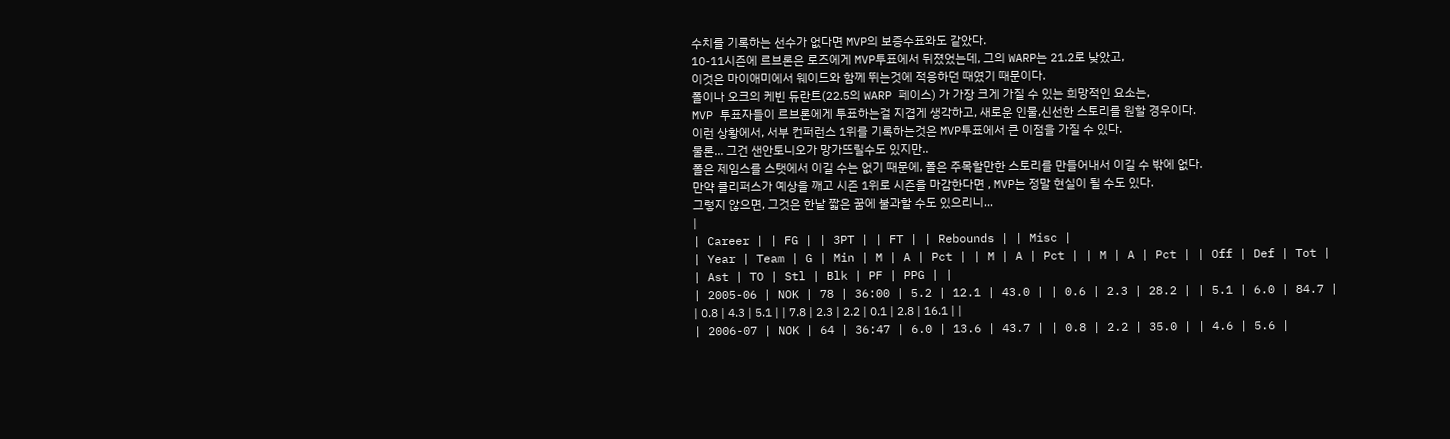수치를 기록하는 선수가 없다면 MVP의 보증수표와도 같았다.
10-11시즌에 르브론은 로즈에게 MVP투표에서 뒤졌었는데, 그의 WARP는 21.2로 낮았고,
이것은 마이애미에서 웨이드와 함께 뛰는것에 적응하던 때였기 때문이다.
폴이나 오크의 케빈 듀란트(22.5의 WARP 페이스) 가 가장 크게 가질 수 있는 희망적인 요소는,
MVP 투표자들이 르브론에게 투표하는걸 지겹게 생각하고, 새로운 인물,신선한 스토리를 원할 경우이다.
이런 상황에서, 서부 컨퍼런스 1위를 기록하는것은 MVP투표에서 큰 이점을 가질 수 있다.
물론... 그건 샌안토니오가 망가뜨릴수도 있지만..
폴은 제임스를 스탯에서 이길 수는 없기 때문에, 폴은 주목할만한 스토리를 만들어내서 이길 수 밖에 없다.
만약 클리퍼스가 예상을 깨고 시즌 1위로 시즌을 마감한다면 , MVP는 정말 현실이 될 수도 있다.
그렇지 않으면, 그것은 한낱 짧은 꿈에 불과할 수도 있으리니...
|
| Career | | FG | | 3PT | | FT | | Rebounds | | Misc |
| Year | Team | G | Min | M | A | Pct | | M | A | Pct | | M | A | Pct | | Off | Def | Tot | | Ast | TO | Stl | Blk | PF | PPG | |
| 2005-06 | NOK | 78 | 36:00 | 5.2 | 12.1 | 43.0 | | 0.6 | 2.3 | 28.2 | | 5.1 | 6.0 | 84.7 | | 0.8 | 4.3 | 5.1 | | 7.8 | 2.3 | 2.2 | 0.1 | 2.8 | 16.1 | |
| 2006-07 | NOK | 64 | 36:47 | 6.0 | 13.6 | 43.7 | | 0.8 | 2.2 | 35.0 | | 4.6 | 5.6 |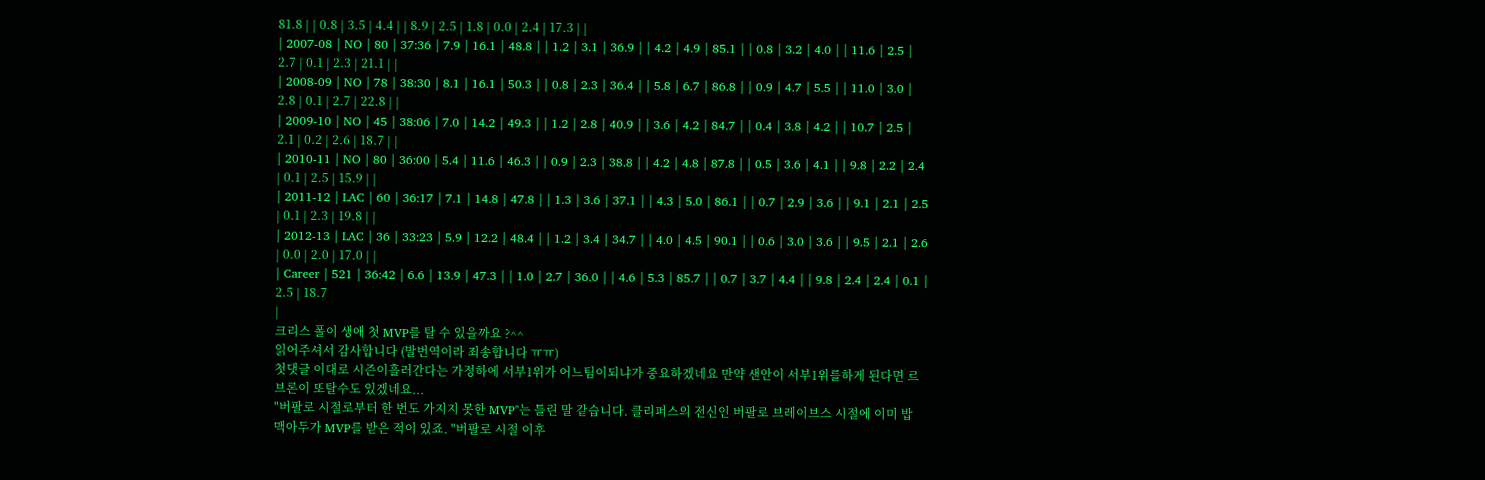81.8 | | 0.8 | 3.5 | 4.4 | | 8.9 | 2.5 | 1.8 | 0.0 | 2.4 | 17.3 | |
| 2007-08 | NO | 80 | 37:36 | 7.9 | 16.1 | 48.8 | | 1.2 | 3.1 | 36.9 | | 4.2 | 4.9 | 85.1 | | 0.8 | 3.2 | 4.0 | | 11.6 | 2.5 | 2.7 | 0.1 | 2.3 | 21.1 | |
| 2008-09 | NO | 78 | 38:30 | 8.1 | 16.1 | 50.3 | | 0.8 | 2.3 | 36.4 | | 5.8 | 6.7 | 86.8 | | 0.9 | 4.7 | 5.5 | | 11.0 | 3.0 | 2.8 | 0.1 | 2.7 | 22.8 | |
| 2009-10 | NO | 45 | 38:06 | 7.0 | 14.2 | 49.3 | | 1.2 | 2.8 | 40.9 | | 3.6 | 4.2 | 84.7 | | 0.4 | 3.8 | 4.2 | | 10.7 | 2.5 | 2.1 | 0.2 | 2.6 | 18.7 | |
| 2010-11 | NO | 80 | 36:00 | 5.4 | 11.6 | 46.3 | | 0.9 | 2.3 | 38.8 | | 4.2 | 4.8 | 87.8 | | 0.5 | 3.6 | 4.1 | | 9.8 | 2.2 | 2.4 | 0.1 | 2.5 | 15.9 | |
| 2011-12 | LAC | 60 | 36:17 | 7.1 | 14.8 | 47.8 | | 1.3 | 3.6 | 37.1 | | 4.3 | 5.0 | 86.1 | | 0.7 | 2.9 | 3.6 | | 9.1 | 2.1 | 2.5 | 0.1 | 2.3 | 19.8 | |
| 2012-13 | LAC | 36 | 33:23 | 5.9 | 12.2 | 48.4 | | 1.2 | 3.4 | 34.7 | | 4.0 | 4.5 | 90.1 | | 0.6 | 3.0 | 3.6 | | 9.5 | 2.1 | 2.6 | 0.0 | 2.0 | 17.0 | |
| Career | 521 | 36:42 | 6.6 | 13.9 | 47.3 | | 1.0 | 2.7 | 36.0 | | 4.6 | 5.3 | 85.7 | | 0.7 | 3.7 | 4.4 | | 9.8 | 2.4 | 2.4 | 0.1 | 2.5 | 18.7
|
크리스 폴이 생애 첫 MVP를 탈 수 있을까요 ?^^
읽어주셔서 감사합니다 (발번역이라 죄송합니다 ㅠㅠ)
첫댓글 이대로 시즌이흘러간다는 가정하에 서부1위가 어느팀이되냐가 중요하겠네요 만약 샌안이 서부1위를하게 된다면 르브론이 또탈수도 있겠네요...
"버팔로 시절로부터 한 번도 가지지 못한 MVP"는 틀린 말 같습니다. 클리퍼스의 전신인 버팔로 브레이브스 시절에 이미 밥 맥아두가 MVP를 받은 적이 있죠. "버팔로 시절 이후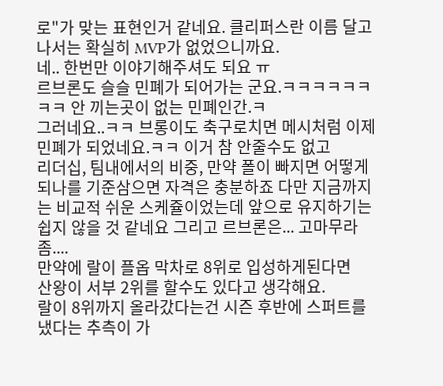로"가 맞는 표현인거 같네요. 클리퍼스란 이름 달고나서는 확실히 MVP가 없었으니까요.
네.. 한번만 이야기해주셔도 되요 ㅠ
르브론도 슬슬 민폐가 되어가는 군요.ㅋㅋㅋㅋㅋㅋㅋㅋ 안 끼는곳이 없는 민폐인간.ㅋ
그러네요..ㅋㅋ 브롱이도 축구로치면 메시처럼 이제 민폐가 되었네요.ㅋㅋ 이거 참 안줄수도 없고
리더십, 팀내에서의 비중, 만약 폴이 빠지면 어떻게 되나를 기준삼으면 자격은 충분하죠 다만 지금까지는 비교적 쉬운 스케쥴이었는데 앞으로 유지하기는 쉽지 않을 것 같네요 그리고 르브론은... 고마무라 좀....
만약에 랄이 플옵 막차로 8위로 입성하게된다면
산왕이 서부 2위를 할수도 있다고 생각해요.
랄이 8위까지 올라갔다는건 시즌 후반에 스퍼트를 냈다는 추측이 가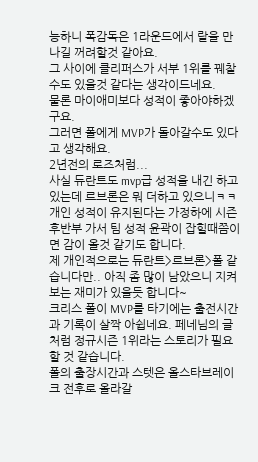능하니 폭감독은 1라운드에서 랄을 만나길 꺼려할것 같아요.
그 사이에 클리퍼스가 서부 1위를 꿰찰수도 있을것 같다는 생각이드네요.
물론 마이애미보다 성적이 좋아야하겠구요.
그러면 폴에게 MVP가 돌아갈수도 있다고 생각해요.
2년전의 로즈처럼...
사실 듀란트도 mvp급 성적을 내긴 하고 있는데 르브론은 뭐 더하고 있으니ㅋㅋ 개인 성적이 유지된다는 가정하에 시즌 후반부 가서 팀 성적 윤곽이 잡힐때쯤이면 감이 올것 같기도 합니다.
제 개인적으로는 듀란트>르브론>폴 같습니다만.. 아직 좀 많이 남았으니 지켜보는 재미가 있을듯 합니다~
크리스 폴이 MVP를 타기에는 출전시간과 기록이 살짝 아쉽네요. 페네님의 글처럼 정규시즌 1위라는 스토리가 필요할 것 같습니다.
폴의 출장시간과 스텟은 올스타브레이크 전후로 올라갈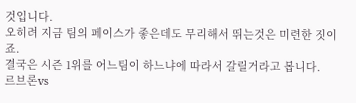것입니다.
오히려 지금 팀의 페이스가 좋은데도 무리해서 뛰는것은 미련한 짓이죠.
결국은 시즌 1위를 어느팀이 하느냐에 따라서 갈릴거라고 봅니다.
르브론vs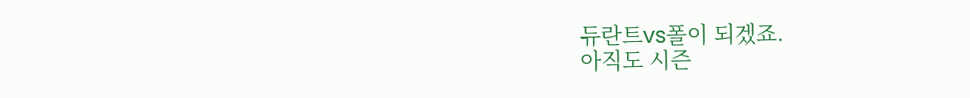듀란트vs폴이 되겠죠.
아직도 시즌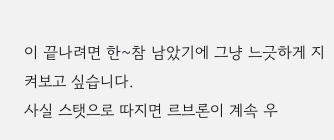이 끝나려면 한~참 남았기에 그냥 느긋하게 지켜보고 싶습니다.
사실 스탯으로 따지면 르브론이 계속 우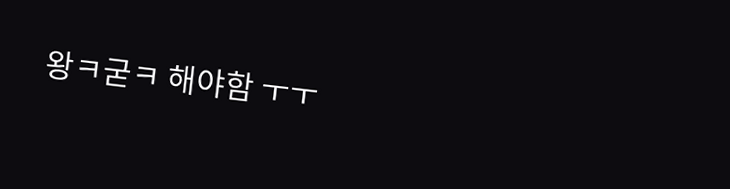왕ㅋ굳ㅋ 해야함 ㅜㅜ